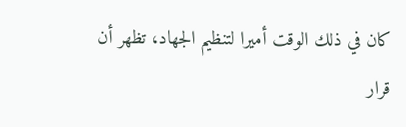كان في ذلك الوقت أميرا لتنظيم الجهاد، تظهر أن قرار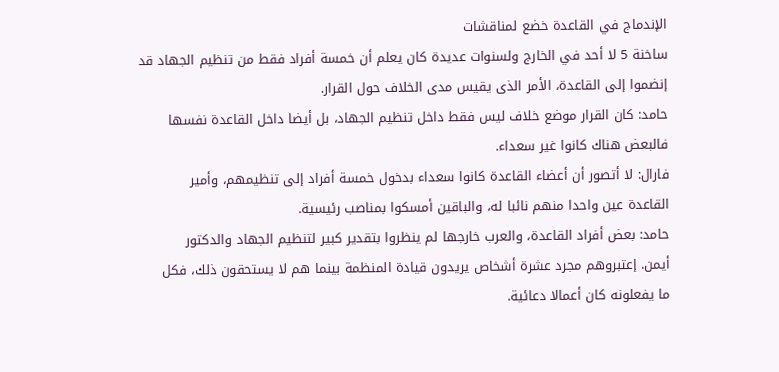الإندماج في القاعدة خضع لمناقشات
ساخنة 5 لا أحد في الخارج ولسنوات عديدة كان يعلم أن خمسة أفراد فقط من تنظيم الجهاد قد
إنضموا إلى القاعدة، الأمر الذى يقيس مدى الخلاف حول القرار.
حامد: كان القرار موضع خلاف ليس فقط داخل تنظيم الجهاد، بل أيضا داخل القاعدة نفسها
فالبعض هناك كانوا غير سعداء.
فارال: لا أتصور أن أعضاء القاعدة كانوا سعداء بدخول خمسة أفراد إلى تنظيمهم، وأمير
القاعدة عين واحدا منهم نائبا له، والباقين أمسكوا بمناصب رئيسية.
حامد: بعض أفراد القاعدة، والعرب خارجها لم ينظروا بتقدير كبير لتنظيم الجهاد والدكتور
أيمن. إعتبروهم مجرد عشرة أشخاص يريدون قيادة المنظمة بينما هم لا يستحقون ذلك، فكل
ما يفعلونه كان أعمالا دعائية.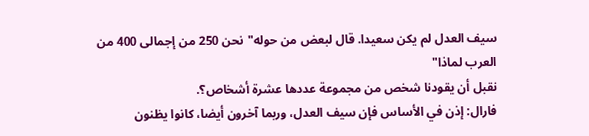سيف العدل لم يكن سعيدا. قال لبعض من حوله"نحن 250 من إجمالى 400 من العرب لماذا"
نقبل أن يقودنا شخص من مجموعة عددها عشرة أشخاص؟.
فارال: إذن في الأساس فإن سيف العدل، وربما آخرون أيضا، كانوا يظنون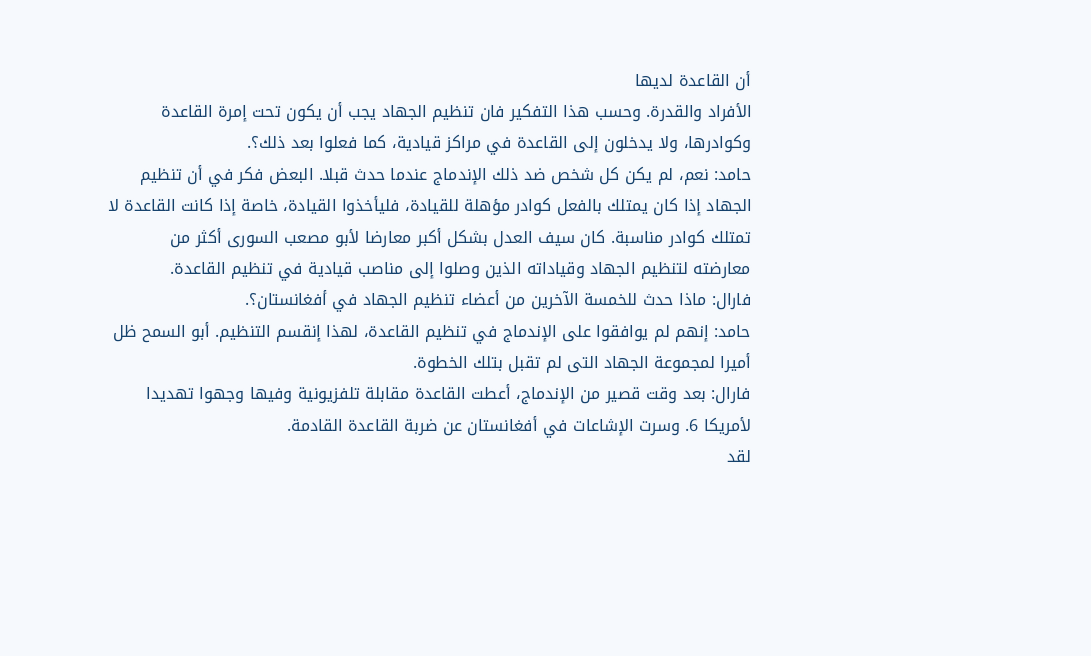أن القاعدة لديها
الأفراد والقدرة. وحسب هذا التفكير فان تنظيم الجهاد يجب أن يكون تحت إمرة القاعدة
وكوادرها، ولا يدخلون إلى القاعدة في مراكز قيادية، كما فعلوا بعد ذلك؟.
حامد: نعم، لم يكن كل شخص ضد ذلك الإندماج عندما حدث قبلا. البعض فكر في أن تنظيم
الجهاد إذا كان يمتلك بالفعل كوادر مؤهلة للقيادة، فليأخذوا القيادة، خاصة إذا كانت القاعدة لا
تمتلك كوادر مناسبة. كان سيف العدل بشكل أكبر معارضا لأبو مصعب السورى أكثر من
معارضته لتنظيم الجهاد وقياداته الذين وصلوا إلى مناصب قيادية في تنظيم القاعدة.
فارال: ماذا حدث للخمسة الآخرين من أعضاء تنظيم الجهاد في أفغانستان؟.
حامد: إنهم لم يوافقوا على الإندماج في تنظيم القاعدة، لهذا إنقسم التنظيم. أبو السمح ظل
أميرا لمجموعة الجهاد التى لم تقبل بتلك الخطوة.
فارال: بعد وقت قصير من الإندماج، أعطت القاعدة مقابلة تلفزيونية وفيها وجهوا تهديدا
لأمريكا 6. وسرت الإشاعات في أفغانستان عن ضربة القاعدة القادمة.
لقد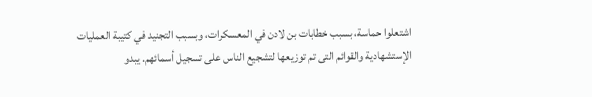اشتعلوا حماسة، بسبب خطابات بن لادن في المعسكرات، وبسبب التجنيد في كتيبة العمليات
الإستشهادية والقوائم التى تم توزيعها لتشجيع الناس على تسجيل أسمائهم. يبدو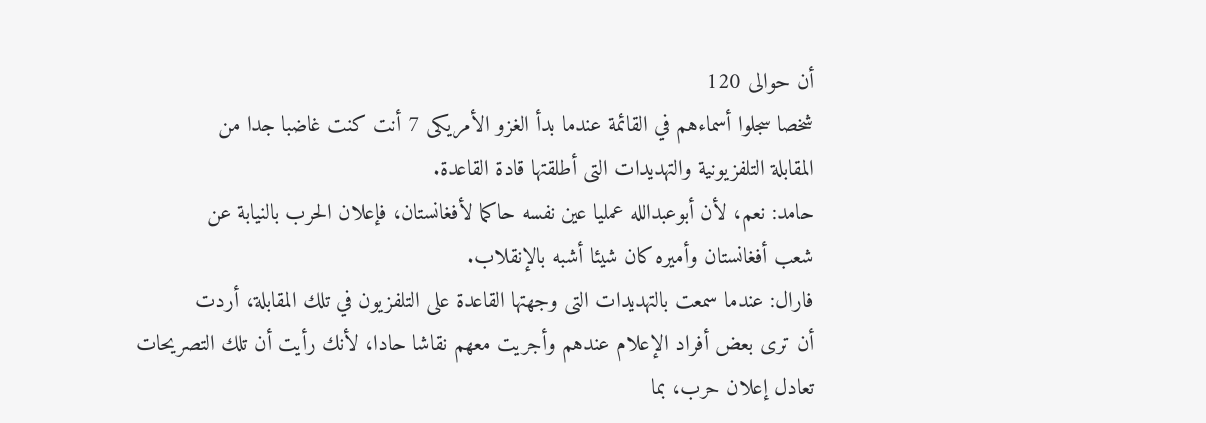أن حوالى 120
شخصا سجلوا أسماءهم في القائمة عندما بدأ الغزو الأمريكى 7 أنت كنت غاضبا جدا من
المقابلة التلفزيونية والتهديدات التى أطلقتها قادة القاعدة.
حامد: نعم، لأن أبوعبدالله عمليا عين نفسه حاكما لأفغانستان، فإعلان الحرب بالنيابة عن
شعب أفغانستان وأميره كان شيئا أشبه بالإنقلاب.
فارال: عندما سمعت بالتهديدات التى وجهتها القاعدة على التلفزيون في تلك المقابلة، أردت
أن ترى بعض أفراد الإعلام عندهم وأجريت معهم نقاشا حادا، لأنك رأيت أن تلك التصريحات
تعادل إعلان حرب، بما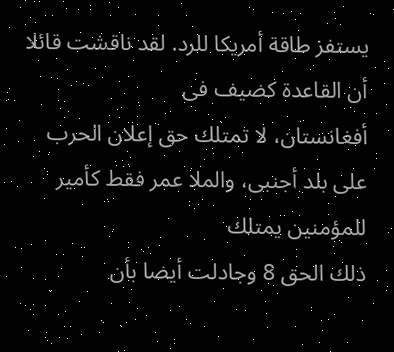يستفز طاقة أمريكا للرد. لقد ناقشت قائلا أن القاعدة كضيف فى
أفغانستان، لا تمتلك حق إعلان الحرب على بلد أجنبى، والملا عمر فقط كأمير للمؤمنين يمتلك
ذلك الحق 8 وجادلت أيضا بأن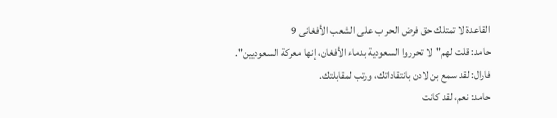القاعدة لا تمتلك حق فرض الحر ب على الشعب الأفغانى 9
حامد: قلت لهم"لا تحرروا السعودية بدماء الأفغان، إنها معركة السعوديين".
فارال: لقد سمع بن لادن بانتقاداتك، ورتب لمقابلتك.
حامد: نعم، لقد كانت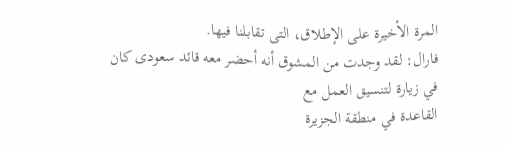المرة الأخيرة على الإطلاق، التى تقابلنا فيها.
فارال: لقد وجدت من المشوق أنه أحضر معه قائد سعودى كان في زيارة لتنسيق العمل مع
القاعدة في منطقة الجزيرة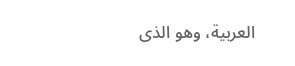العربية، وهو الذى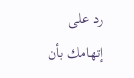رد على إتهامك بأن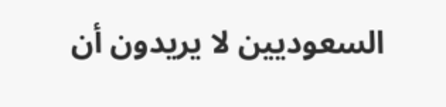السعوديين لا يريدون أن